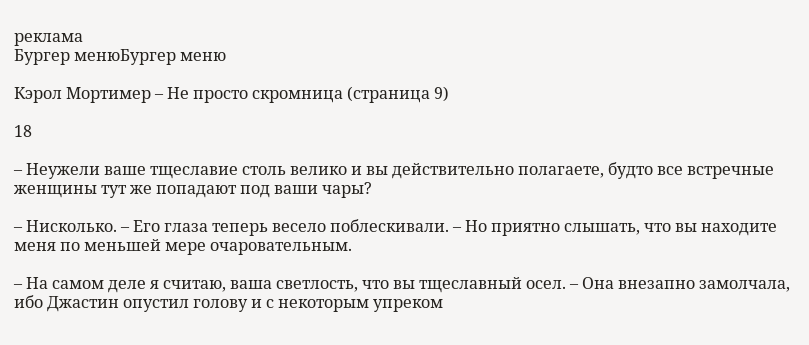реклама
Бургер менюБургер меню

Кэрол Мортимер – Не просто скромница (страница 9)

18

– Неужели ваше тщеславие столь велико и вы действительно полагаете, будто все встречные женщины тут же попадают под ваши чары?

– Нисколько. – Его глаза теперь весело поблескивали. – Но приятно слышать, что вы находите меня по меньшей мере очаровательным.

– На самом деле я считаю, ваша светлость, что вы тщеславный осел. – Она внезапно замолчала, ибо Джастин опустил голову и с некоторым упреком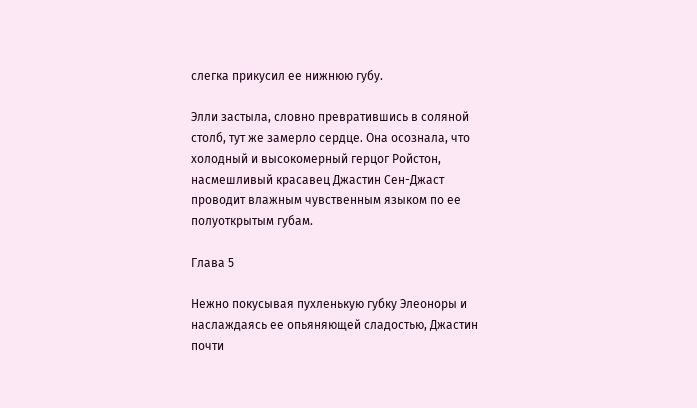слегка прикусил ее нижнюю губу.

Элли застыла, словно превратившись в соляной столб, тут же замерло сердце. Она осознала, что холодный и высокомерный герцог Ройстон, насмешливый красавец Джастин Сен-Джаст проводит влажным чувственным языком по ее полуоткрытым губам.

Глава 5

Нежно покусывая пухленькую губку Элеоноры и наслаждаясь ее опьяняющей сладостью, Джастин почти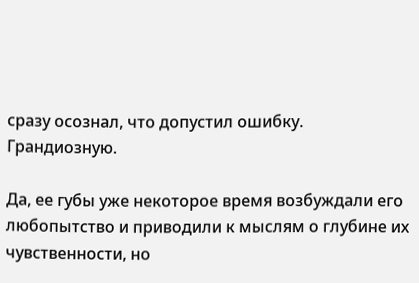сразу осознал, что допустил ошибку. Грандиозную.

Да, ее губы уже некоторое время возбуждали его любопытство и приводили к мыслям о глубине их чувственности, но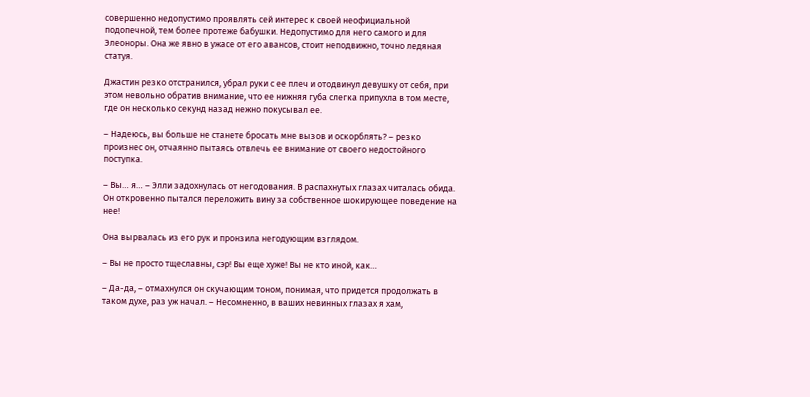совершенно недопустимо проявлять сей интерес к своей неофициальной подопечной, тем более протеже бабушки. Недопустимо для него самого и для Элеоноры. Она же явно в ужасе от его авансов, стоит неподвижно, точно ледяная статуя.

Джастин резко отстранился, убрал руки с ее плеч и отодвинул девушку от себя, при этом невольно обратив внимание, что ее нижняя губа слегка припухла в том месте, где он несколько секунд назад нежно покусывал ее.

– Надеюсь, вы больше не станете бросать мне вызов и оскорблять? – резко произнес он, отчаянно пытаясь отвлечь ее внимание от своего недостойного поступка.

– Вы… я… – Элли задохнулась от негодования. В распахнутых глазах читалась обида. Он откровенно пытался переложить вину за собственное шокирующее поведение на нее!

Она вырвалась из его рук и пронзила негодующим взглядом.

– Вы не просто тщеславны, сэр! Вы еще хуже! Вы не кто иной, как…

– Да-да, – отмахнулся он скучающим тоном, понимая, что придется продолжать в таком духе, раз уж начал. – Несомненно, в ваших невинных глазах я хам,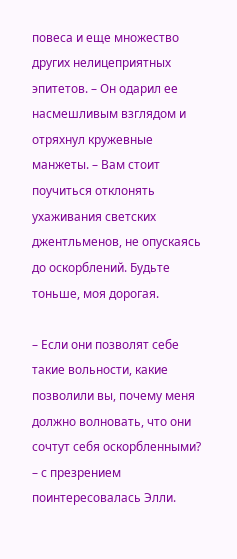повеса и еще множество других нелицеприятных эпитетов. – Он одарил ее насмешливым взглядом и отряхнул кружевные манжеты. – Вам стоит поучиться отклонять ухаживания светских джентльменов, не опускаясь до оскорблений. Будьте тоньше, моя дорогая.

– Если они позволят себе такие вольности, какие позволили вы, почему меня должно волновать, что они сочтут себя оскорбленными? – с презрением поинтересовалась Элли.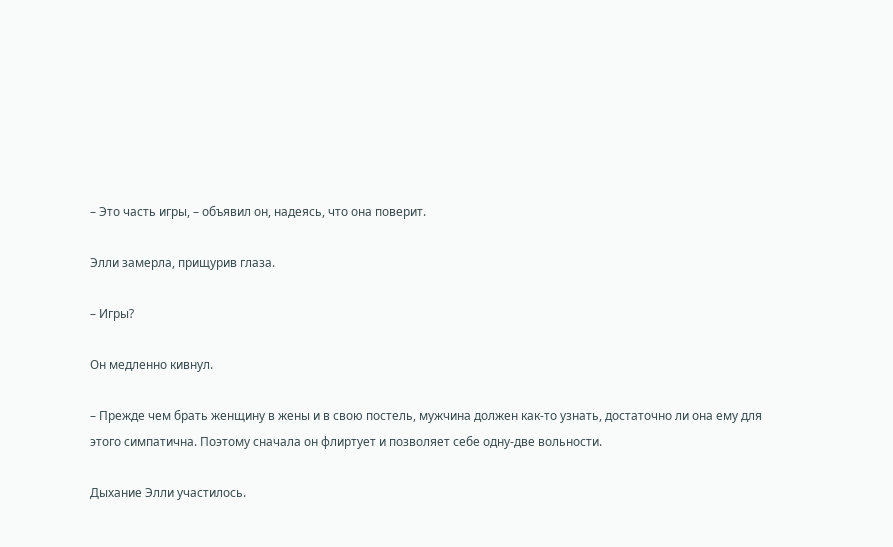– Это часть игры, – объявил он, надеясь, что она поверит.

Элли замерла, прищурив глаза.

– Игры?

Он медленно кивнул.

– Прежде чем брать женщину в жены и в свою постель, мужчина должен как-то узнать, достаточно ли она ему для этого симпатична. Поэтому сначала он флиртует и позволяет себе одну-две вольности.

Дыхание Элли участилось.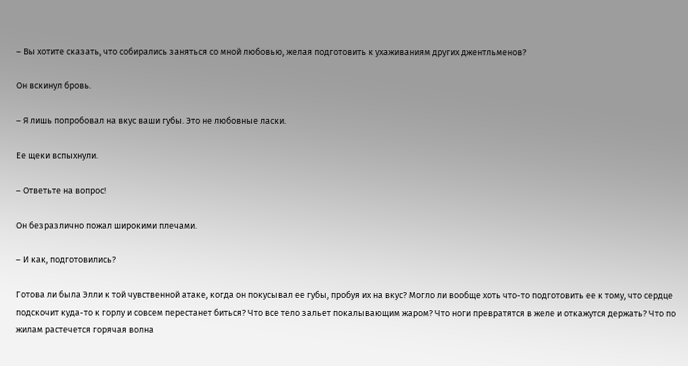– Вы хотите сказать, что собирались заняться со мной любовью, желая подготовить к ухаживаниям других джентльменов?

Он вскинул бровь.

– Я лишь попробовал на вкус ваши губы. Это не любовные ласки.

Ее щеки вспыхнули.

– Ответьте на вопрос!

Он безразлично пожал широкими плечами.

– И как, подготовились?

Готова ли была Элли к той чувственной атаке, когда он покусывал ее губы, пробуя их на вкус? Могло ли вообще хоть что-то подготовить ее к тому, что сердце подскочит куда-то к горлу и совсем перестанет биться? Что все тело зальет покалывающим жаром? Что ноги превратятся в желе и откажутся держать? Что по жилам растечется горячая волна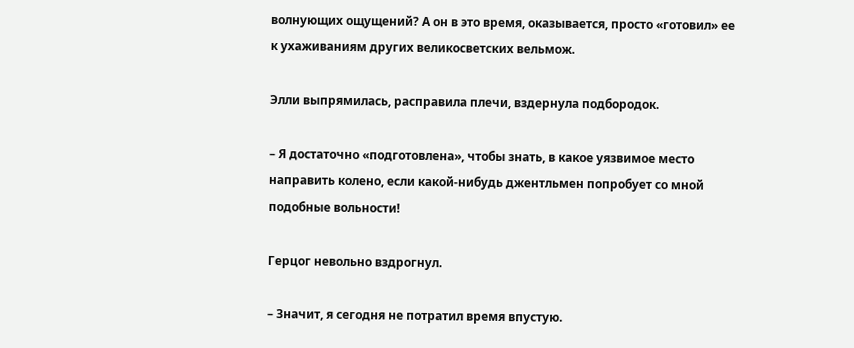волнующих ощущений? А он в это время, оказывается, просто «готовил» ее к ухаживаниям других великосветских вельмож.

Элли выпрямилась, расправила плечи, вздернула подбородок.

– Я достаточно «подготовлена», чтобы знать, в какое уязвимое место направить колено, если какой-нибудь джентльмен попробует со мной подобные вольности!

Герцог невольно вздрогнул.

– Значит, я сегодня не потратил время впустую.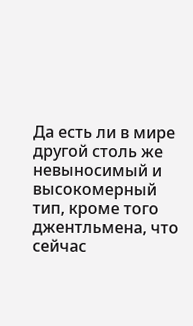Да есть ли в мире другой столь же невыносимый и высокомерный тип, кроме того джентльмена, что сейчас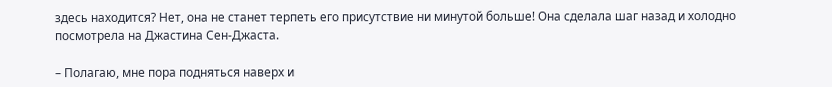здесь находится? Нет, она не станет терпеть его присутствие ни минутой больше! Она сделала шаг назад и холодно посмотрела на Джастина Сен-Джаста.

– Полагаю, мне пора подняться наверх и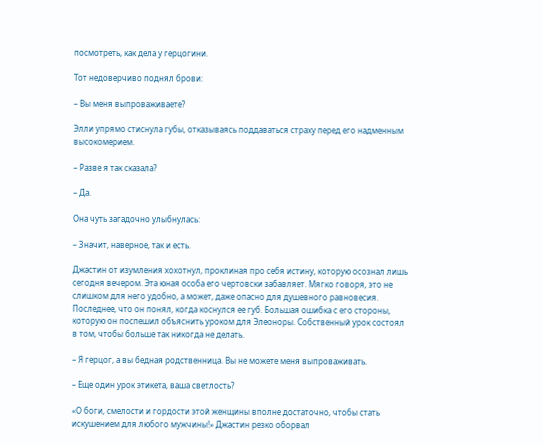посмотреть, как дела у герцогини.

Тот недоверчиво поднял брови:

– Вы меня выпроваживаете?

Элли упрямо стиснула губы, отказываясь поддаваться страху перед его надменным высокомерием.

– Разве я так сказала?

– Да.

Она чуть загадочно улыбнулась:

– Значит, наверное, так и есть.

Джастин от изумления хохотнул, проклиная про себя истину, которую осознал лишь сегодня вечером. Эта юная особа его чертовски забавляет. Мягко говоря, это не слишком для него удобно, а может, даже опасно для душевного равновесия. Последнее, что он понял, когда коснулся ее губ. Большая ошибка с его стороны, которую он поспешил объяснить уроком для Элеоноры. Собственный урок состоял в том, чтобы больше так никогда не делать.

– Я герцог, а вы бедная родственница. Вы не можете меня выпроваживать.

– Еще один урок этикета, ваша светлость?

«О боги, смелости и гордости этой женщины вполне достаточно, чтобы стать искушением для любого мужчины!» Джастин резко оборвал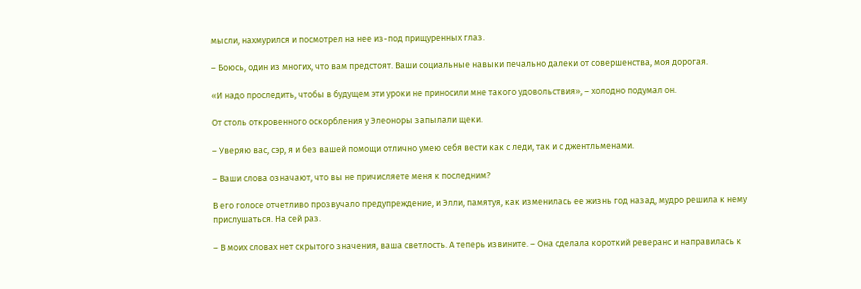мысли, нахмурился и посмотрел на нее из-под прищуренных глаз.

– Боюсь, один из многих, что вам предстоят. Ваши социальные навыки печально далеки от совершенства, моя дорогая.

«И надо проследить, чтобы в будущем эти уроки не приносили мне такого удовольствия», – холодно подумал он.

От столь откровенного оскорбления у Элеоноры запылали щеки.

– Уверяю вас, сэр, я и без вашей помощи отлично умею себя вести как с леди, так и с джентльменами.

– Ваши слова означают, что вы не причисляете меня к последним?

В его голосе отчетливо прозвучало предупреждение, и Элли, памятуя, как изменилась ее жизнь год назад, мудро решила к нему прислушаться. На сей раз.

– В моих словах нет скрытого значения, ваша светлость. А теперь извините. – Она сделала короткий реверанс и направилась к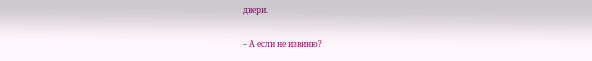двери.

– А если не извиню?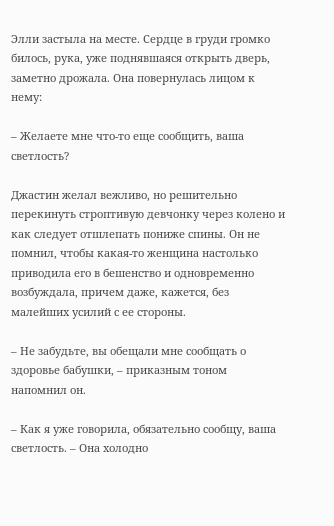Элли застыла на месте. Сердце в груди громко билось, рука, уже поднявшаяся открыть дверь, заметно дрожала. Она повернулась лицом к нему:

– Желаете мне что-то еще сообщить, ваша светлость?

Джастин желал вежливо, но решительно перекинуть строптивую девчонку через колено и как следует отшлепать пониже спины. Он не помнил, чтобы какая-то женщина настолько приводила его в бешенство и одновременно возбуждала, причем даже, кажется, без малейших усилий с ее стороны.

– Не забудьте, вы обещали мне сообщать о здоровье бабушки, – приказным тоном напомнил он.

– Как я уже говорила, обязательно сообщу, ваша светлость. – Она холодно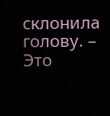склонила голову. – Это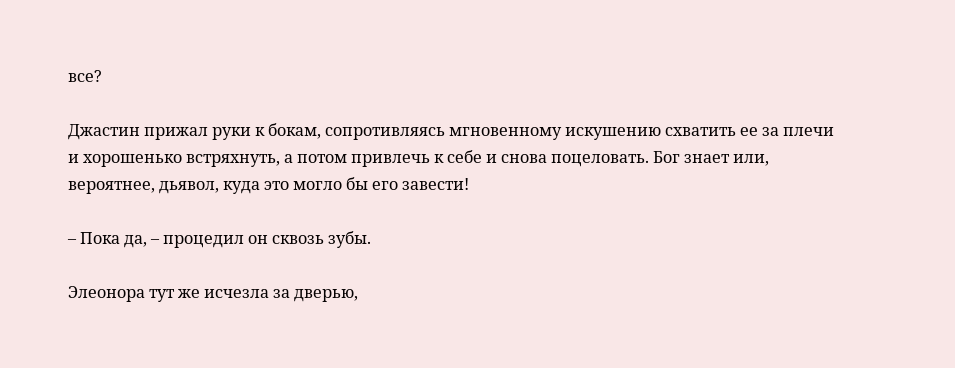все?

Джастин прижал руки к бокам, сопротивляясь мгновенному искушению схватить ее за плечи и хорошенько встряхнуть, а потом привлечь к себе и снова поцеловать. Бог знает или, вероятнее, дьявол, куда это могло бы его завести!

– Пока да, – процедил он сквозь зубы.

Элеонора тут же исчезла за дверью,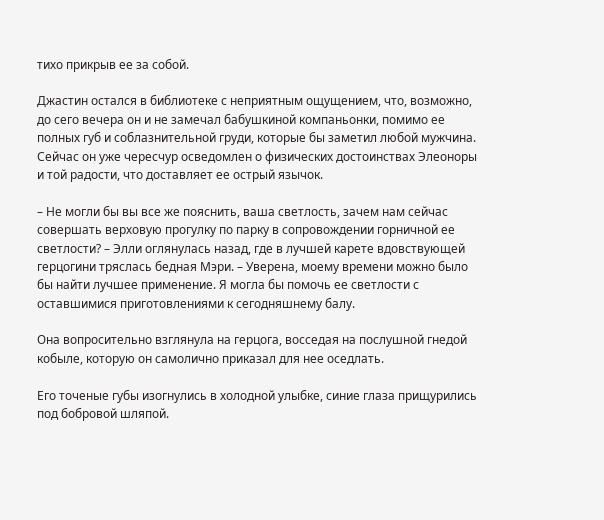тихо прикрыв ее за собой.

Джастин остался в библиотеке с неприятным ощущением, что, возможно, до сего вечера он и не замечал бабушкиной компаньонки, помимо ее полных губ и соблазнительной груди, которые бы заметил любой мужчина. Сейчас он уже чересчур осведомлен о физических достоинствах Элеоноры и той радости, что доставляет ее острый язычок.

– Не могли бы вы все же пояснить, ваша светлость, зачем нам сейчас совершать верховую прогулку по парку в сопровождении горничной ее светлости? – Элли оглянулась назад, где в лучшей карете вдовствующей герцогини тряслась бедная Мэри. – Уверена, моему времени можно было бы найти лучшее применение. Я могла бы помочь ее светлости с оставшимися приготовлениями к сегодняшнему балу.

Она вопросительно взглянула на герцога, восседая на послушной гнедой кобыле, которую он самолично приказал для нее оседлать.

Его точеные губы изогнулись в холодной улыбке, синие глаза прищурились под бобровой шляпой.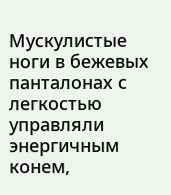Мускулистые ноги в бежевых панталонах с легкостью управляли энергичным конем,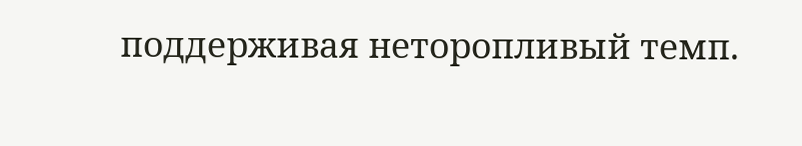поддерживая неторопливый темп.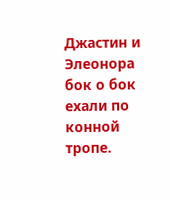Джастин и Элеонора бок о бок ехали по конной тропе.